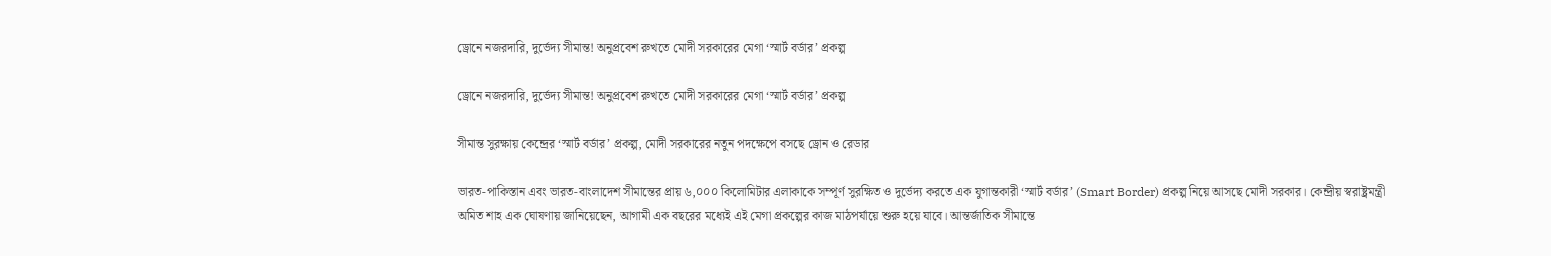ড্রোনে নজরদারি, দুর্ভেদ্য সীমান্ত! অনুপ্রবেশ রুখতে মোদী সরকারের মেগা ‘স্মার্ট বর্ডার’ প্রকল্প

ড্রোনে নজরদারি, দুর্ভেদ্য সীমান্ত! অনুপ্রবেশ রুখতে মোদী সরকারের মেগা ‘স্মার্ট বর্ডার’ প্রকল্প

সীমান্ত সুরক্ষায় কেন্দ্রের ‘স্মার্ট বর্ডার’ প্রকল্প, মোদী সরকারের নতুন পদক্ষেপে বসছে ড্রোন ও রেডার

ভারত-পাকিস্তান এবং ভারত-বাংলাদেশ সীমান্তের প্রায় ৬,০০০ কিলোমিটার এলাকাকে সম্পূর্ণ সুরক্ষিত ও দুর্ভেদ্য করতে এক যুগান্তকারী ‘স্মার্ট বর্ডার’ (Smart Border) প্রকল্প নিয়ে আসছে মোদী সরকার। কেন্দ্রীয় স্বরাষ্ট্রমন্ত্রী অমিত শাহ এক ঘোষণায় জানিয়েছেন, আগামী এক বছরের মধ্যেই এই মেগা প্রকল্পের কাজ মাঠপর্যায়ে শুরু হয়ে যাবে। আন্তর্জাতিক সীমান্তে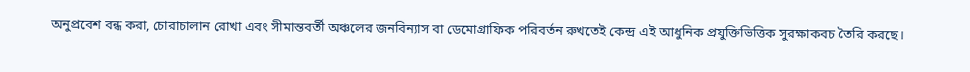অনুপ্রবেশ বন্ধ করা, চোরাচালান রোখা এবং সীমান্তবর্তী অঞ্চলের জনবিন্যাস বা ডেমোগ্রাফিক পরিবর্তন রুখতেই কেন্দ্র এই আধুনিক প্রযুক্তিভিত্তিক সুরক্ষাকবচ তৈরি করছে।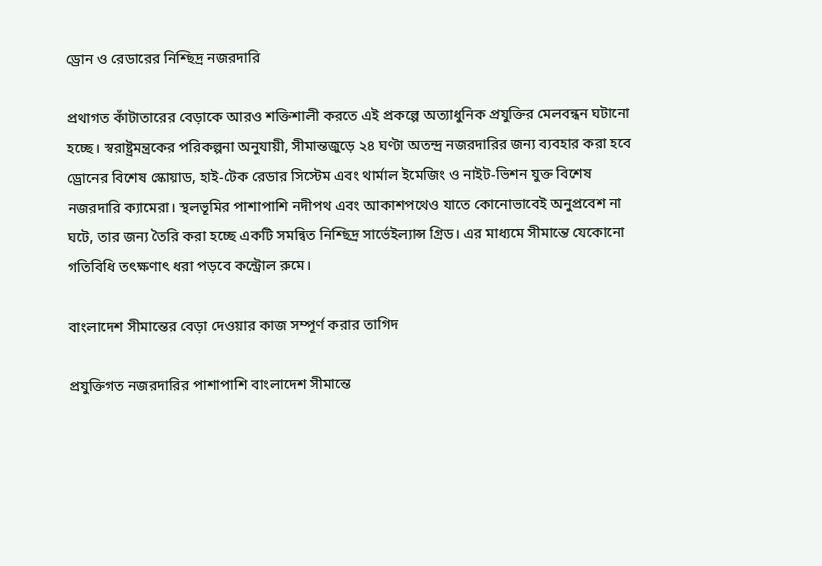ড্রোন ও রেডারের নিশ্ছিদ্র নজরদারি

প্রথাগত কাঁটাতারের বেড়াকে আরও শক্তিশালী করতে এই প্রকল্পে অত্যাধুনিক প্রযুক্তির মেলবন্ধন ঘটানো হচ্ছে। স্বরাষ্ট্রমন্ত্রকের পরিকল্পনা অনুযায়ী, সীমান্তজুড়ে ২৪ ঘণ্টা অতন্দ্র নজরদারির জন্য ব্যবহার করা হবে ড্রোনের বিশেষ স্কোয়াড, হাই-টেক রেডার সিস্টেম এবং থার্মাল ইমেজিং ও নাইট-ভিশন যুক্ত বিশেষ নজরদারি ক্যামেরা। স্থলভূমির পাশাপাশি নদীপথ এবং আকাশপথেও যাতে কোনোভাবেই অনুপ্রবেশ না ঘটে, তার জন্য তৈরি করা হচ্ছে একটি সমন্বিত নিশ্ছিদ্র সার্ভেইল্যান্স গ্রিড। এর মাধ্যমে সীমান্তে যেকোনো গতিবিধি তৎক্ষণাৎ ধরা পড়বে কন্ট্রোল রুমে।

বাংলাদেশ সীমান্তের বেড়া দেওয়ার কাজ সম্পূর্ণ করার তাগিদ

প্রযুক্তিগত নজরদারির পাশাপাশি বাংলাদেশ সীমান্তে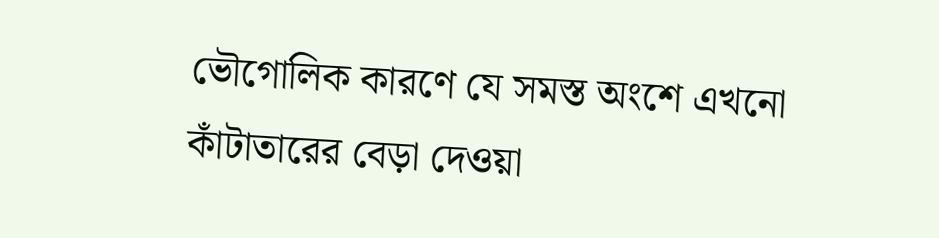ভৌগোলিক কারণে যে সমস্ত অংশে এখনো কাঁটাতারের বেড়া দেওয়া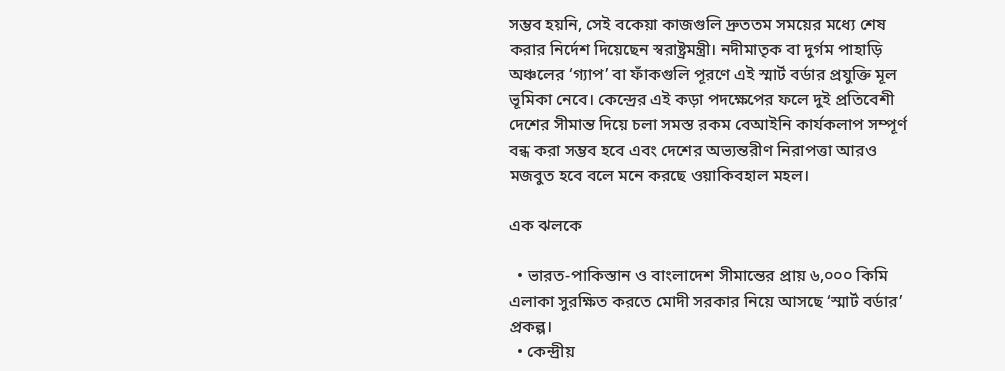সম্ভব হয়নি, সেই বকেয়া কাজগুলি দ্রুততম সময়ের মধ্যে শেষ করার নির্দেশ দিয়েছেন স্বরাষ্ট্রমন্ত্রী। নদীমাতৃক বা দুর্গম পাহাড়ি অঞ্চলের ‘গ্যাপ’ বা ফাঁকগুলি পূরণে এই স্মার্ট বর্ডার প্রযুক্তি মূল ভূমিকা নেবে। কেন্দ্রের এই কড়া পদক্ষেপের ফলে দুই প্রতিবেশী দেশের সীমান্ত দিয়ে চলা সমস্ত রকম বেআইনি কার্যকলাপ সম্পূর্ণ বন্ধ করা সম্ভব হবে এবং দেশের অভ্যন্তরীণ নিরাপত্তা আরও মজবুত হবে বলে মনে করছে ওয়াকিবহাল মহল।

এক ঝলকে

  • ভারত-পাকিস্তান ও বাংলাদেশ সীমান্তের প্রায় ৬,০০০ কিমি এলাকা সুরক্ষিত করতে মোদী সরকার নিয়ে আসছে ‘স্মার্ট বর্ডার’ প্রকল্প।
  • কেন্দ্রীয়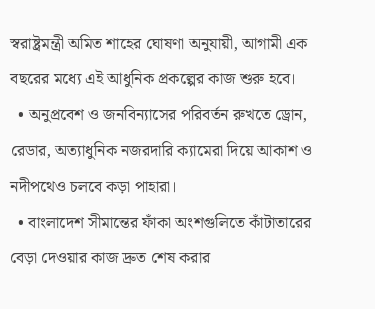স্বরাষ্ট্রমন্ত্রী অমিত শাহের ঘোষণা অনুযায়ী, আগামী এক বছরের মধ্যে এই আধুনিক প্রকল্পের কাজ শুরু হবে।
  • অনুপ্রবেশ ও জনবিন্যাসের পরিবর্তন রুখতে ড্রোন, রেডার, অত্যাধুনিক নজরদারি ক্যামেরা দিয়ে আকাশ ও নদীপথেও চলবে কড়া পাহারা।
  • বাংলাদেশ সীমান্তের ফাঁকা অংশগুলিতে কাঁটাতারের বেড়া দেওয়ার কাজ দ্রুত শেষ করার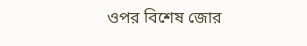ওপর বিশেষ জোর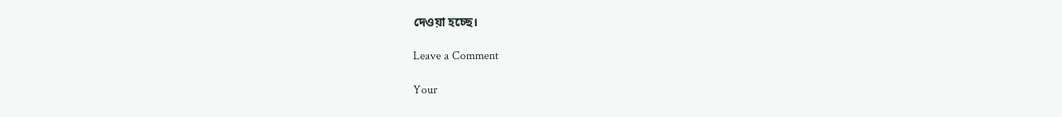দেওয়া হচ্ছে।

Leave a Comment

Your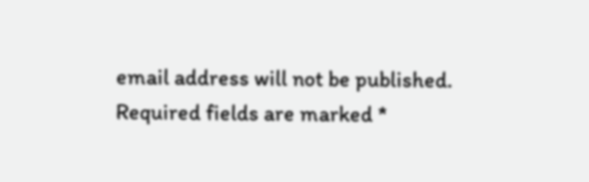email address will not be published. Required fields are marked *